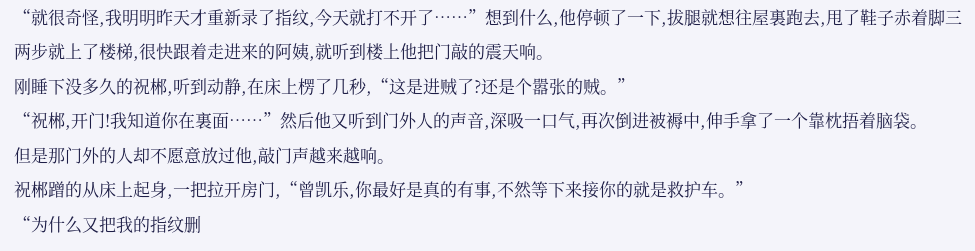“就很奇怪,我明明昨天才重新录了指纹,今天就打不开了……”想到什么,他停顿了一下,拔腿就想往屋裏跑去,甩了鞋子赤着脚三两步就上了楼梯,很快跟着走进来的阿姨,就听到楼上他把门敲的震天响。
刚睡下没多久的祝郴,听到动静,在床上楞了几秒,“这是进贼了?还是个嚣张的贼。”
“祝郴,开门!我知道你在裏面……”然后他又听到门外人的声音,深吸一口气,再次倒进被褥中,伸手拿了一个靠枕捂着脑袋。
但是那门外的人却不愿意放过他,敲门声越来越响。
祝郴蹭的从床上起身,一把拉开房门,“曾凯乐,你最好是真的有事,不然等下来接你的就是救护车。”
“为什么又把我的指纹删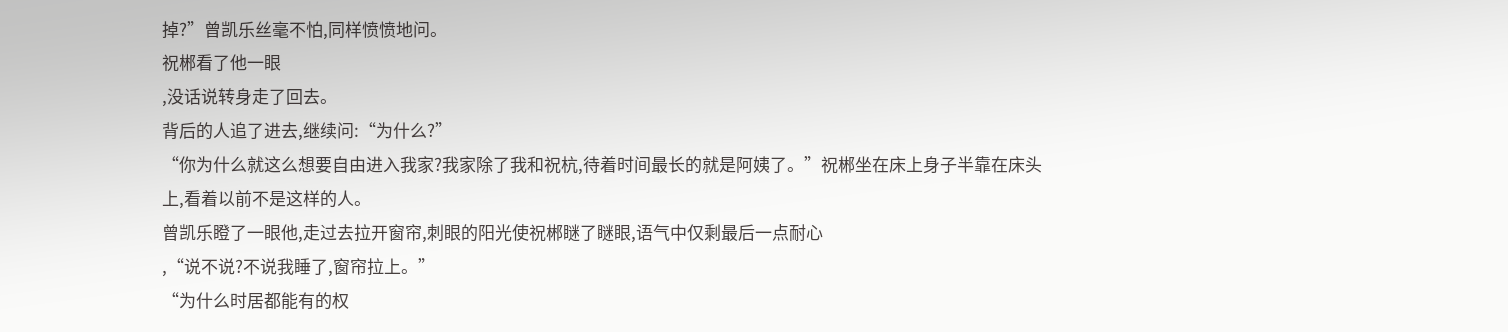掉?”曾凯乐丝毫不怕,同样愤愤地问。
祝郴看了他一眼
,没话说转身走了回去。
背后的人追了进去,继续问:“为什么?”
“你为什么就这么想要自由进入我家?我家除了我和祝杭,待着时间最长的就是阿姨了。”祝郴坐在床上身子半靠在床头上,看着以前不是这样的人。
曾凯乐瞪了一眼他,走过去拉开窗帘,刺眼的阳光使祝郴瞇了瞇眼,语气中仅剩最后一点耐心
,“说不说?不说我睡了,窗帘拉上。”
“为什么时居都能有的权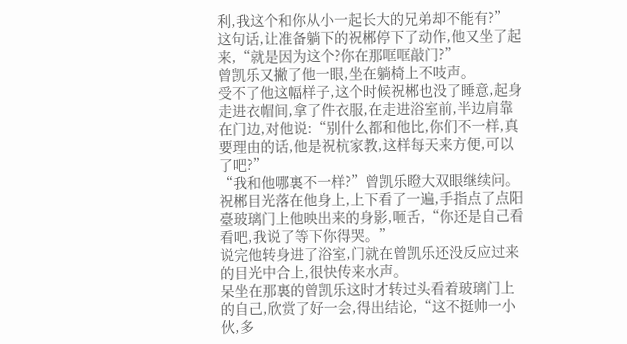利,我这个和你从小一起长大的兄弟却不能有?”
这句话,让准备躺下的祝郴停下了动作,他又坐了起来,“就是因为这个?你在那哐哐敲门?”
曾凯乐又撇了他一眼,坐在躺椅上不吱声。
受不了他这幅样子,这个时候祝郴也没了睡意,起身走进衣帽间,拿了件衣服,在走进浴室前,半边肩靠在门边,对他说:“别什么都和他比,你们不一样,真要理由的话,他是祝杭家教,这样每天来方便,可以了吧?”
“我和他哪裏不一样?”曾凯乐瞪大双眼继续问。
祝郴目光落在他身上,上下看了一遍,手指点了点阳臺玻璃门上他映出来的身影,咂舌,“你还是自己看看吧,我说了等下你得哭。”
说完他转身进了浴室,门就在曾凯乐还没反应过来的目光中合上,很快传来水声。
呆坐在那裏的曾凯乐这时才转过头看着玻璃门上的自己,欣赏了好一会,得出结论,“这不挺帅一小伙,多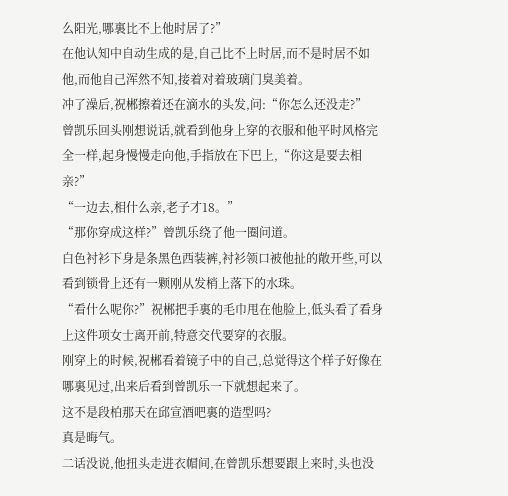么阳光,哪裏比不上他时居了?”
在他认知中自动生成的是,自己比不上时居,而不是时居不如他,而他自己浑然不知,接着对着玻璃门臭美着。
冲了澡后,祝郴擦着还在滴水的头发,问:“你怎么还没走?”
曾凯乐回头刚想说话,就看到他身上穿的衣服和他平时风格完全一样,起身慢慢走向他,手指放在下巴上,“你这是要去相亲?”
“一边去,相什么亲,老子才18。”
“那你穿成这样?”曾凯乐绕了他一圈问道。
白色衬衫下身是条黑色西装裤,衬衫领口被他扯的敞开些,可以看到锁骨上还有一颗刚从发梢上落下的水珠。
“看什么呢你?”祝郴把手裏的毛巾甩在他脸上,低头看了看身上这件项女士离开前,特意交代要穿的衣服。
刚穿上的时候,祝郴看着镜子中的自己,总觉得这个样子好像在哪裏见过,出来后看到曾凯乐一下就想起来了。
这不是段柏那天在邱宣酒吧裏的造型吗?
真是晦气。
二话没说,他扭头走进衣帽间,在曾凯乐想要跟上来时,头也没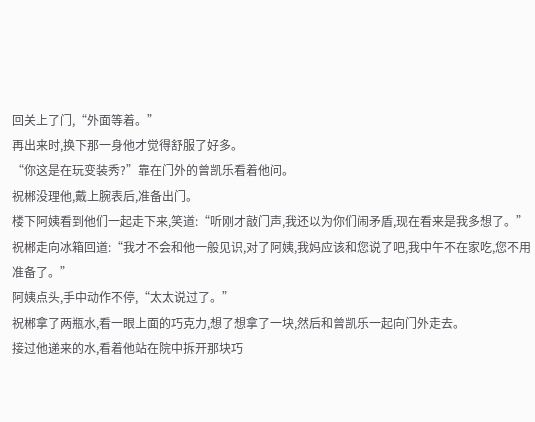回关上了门,“外面等着。”
再出来时,换下那一身他才觉得舒服了好多。
“你这是在玩变装秀?”靠在门外的曾凯乐看着他问。
祝郴没理他,戴上腕表后,准备出门。
楼下阿姨看到他们一起走下来,笑道:“听刚才敲门声,我还以为你们闹矛盾,现在看来是我多想了。”
祝郴走向冰箱回道:“我才不会和他一般见识,对了阿姨,我妈应该和您说了吧,我中午不在家吃,您不用准备了。”
阿姨点头,手中动作不停,“太太说过了。”
祝郴拿了两瓶水,看一眼上面的巧克力,想了想拿了一块,然后和曾凯乐一起向门外走去。
接过他递来的水,看着他站在院中拆开那块巧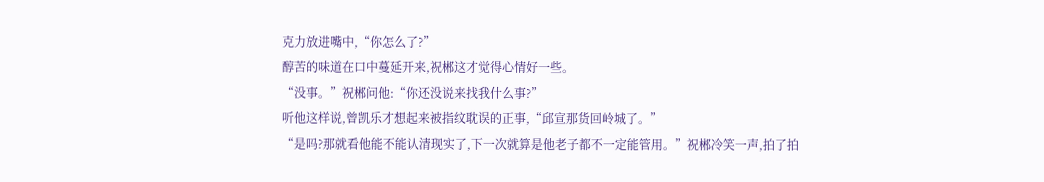克力放进嘴中,“你怎么了?”
醇苦的味道在口中蔓延开来,祝郴这才觉得心情好一些。
“没事。”祝郴问他:“你还没说来找我什么事?”
听他这样说,曾凯乐才想起来被指纹耽误的正事,“邱宣那货回岭城了。”
“是吗?那就看他能不能认清现实了,下一次就算是他老子都不一定能管用。”祝郴冷笑一声,拍了拍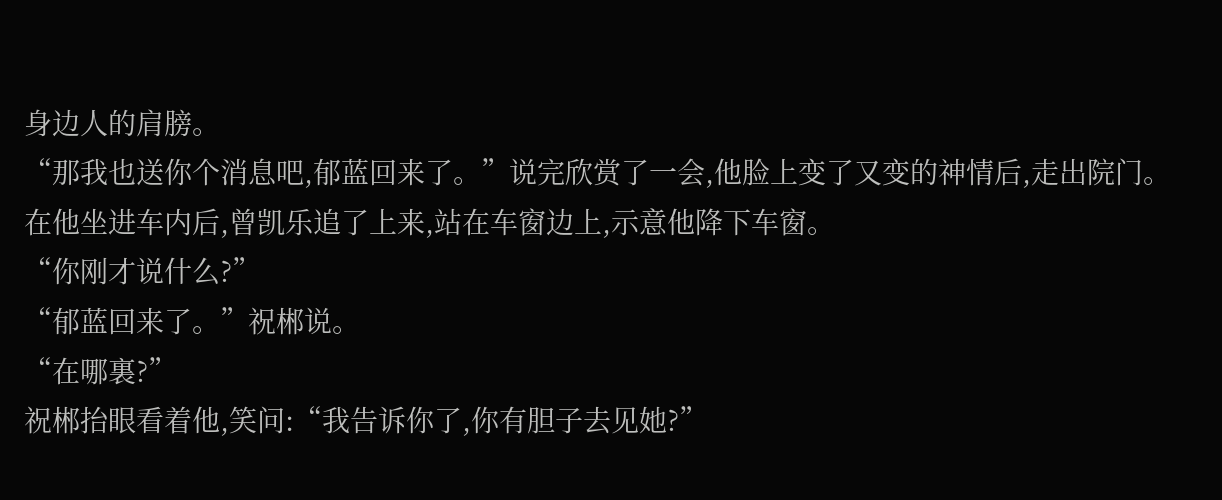身边人的肩膀。
“那我也送你个消息吧,郁蓝回来了。”说完欣赏了一会,他脸上变了又变的神情后,走出院门。
在他坐进车内后,曾凯乐追了上来,站在车窗边上,示意他降下车窗。
“你刚才说什么?”
“郁蓝回来了。”祝郴说。
“在哪裏?”
祝郴抬眼看着他,笑问:“我告诉你了,你有胆子去见她?”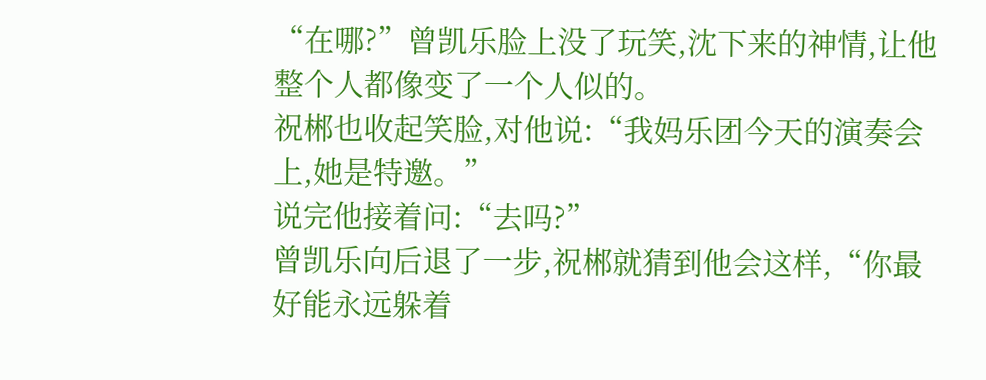“在哪?”曾凯乐脸上没了玩笑,沈下来的神情,让他整个人都像变了一个人似的。
祝郴也收起笑脸,对他说:“我妈乐团今天的演奏会上,她是特邀。”
说完他接着问:“去吗?”
曾凯乐向后退了一步,祝郴就猜到他会这样,“你最好能永远躲着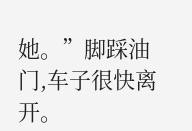她。”脚踩油门,车子很快离开。